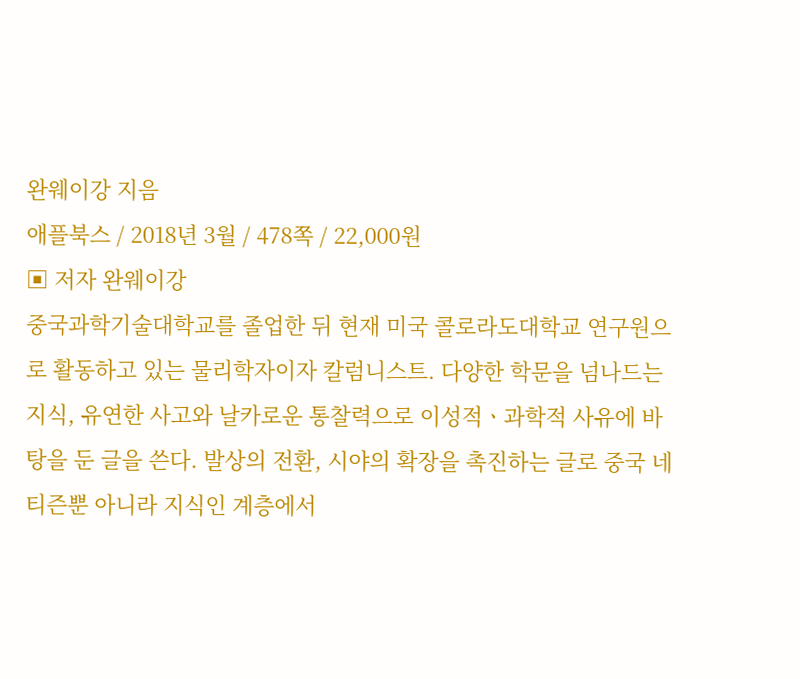완웨이강 지음
애플북스 / 2018년 3월 / 478쪽 / 22,000원
▣ 저자 완웨이강
중국과학기술대학교를 졸업한 뒤 현재 미국 콜로라도대학교 연구원으로 활동하고 있는 물리학자이자 칼럼니스트. 다양한 학문을 넘나드는 지식, 유연한 사고와 날카로운 통찰력으로 이성적ㆍ과학적 사유에 바탕을 둔 글을 쓴다. 발상의 전환, 시야의 확장을 촉진하는 글로 중국 네티즌뿐 아니라 지식인 계층에서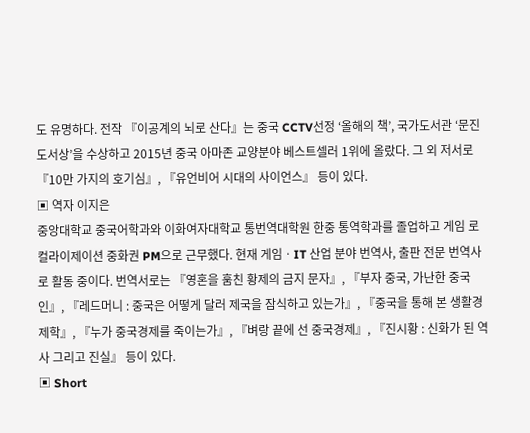도 유명하다. 전작 『이공계의 뇌로 산다』는 중국 CCTV선정 ‘올해의 책’, 국가도서관 ‘문진도서상’을 수상하고 2015년 중국 아마존 교양분야 베스트셀러 1위에 올랐다. 그 외 저서로 『10만 가지의 호기심』, 『유언비어 시대의 사이언스』 등이 있다.
▣ 역자 이지은
중앙대학교 중국어학과와 이화여자대학교 통번역대학원 한중 통역학과를 졸업하고 게임 로컬라이제이션 중화권 PM으로 근무했다. 현재 게임ㆍIT 산업 분야 번역사, 출판 전문 번역사로 활동 중이다. 번역서로는 『영혼을 훔친 황제의 금지 문자』, 『부자 중국, 가난한 중국인』, 『레드머니 : 중국은 어떻게 달러 제국을 잠식하고 있는가』, 『중국을 통해 본 생활경제학』, 『누가 중국경제를 죽이는가』, 『벼랑 끝에 선 중국경제』, 『진시황 : 신화가 된 역사 그리고 진실』 등이 있다.
▣ Short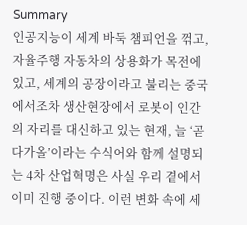Summary
인공지능이 세계 바둑 챔피언을 꺾고, 자율주행 자동차의 상용화가 목전에 있고, 세계의 공장이라고 불리는 중국에서조차 생산현장에서 로봇이 인간의 자리를 대신하고 있는 현재, 늘 ‘곧 다가올’이라는 수식어와 함께 설명되는 4차 산업혁명은 사실 우리 곁에서 이미 진행 중이다. 이런 변화 속에 세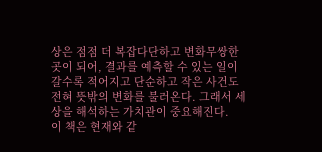상은 점점 더 복잡다단하고 변화무쌍한 곳이 되어, 결과를 예측할 수 있는 일이 갈수록 적어지고 단순하고 작은 사건도 전혀 뜻밖의 변화를 불러온다. 그래서 세상을 해석하는 가치관이 중요해진다.
이 책은 현재와 같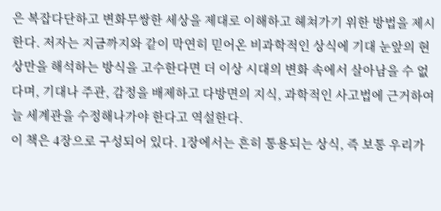은 복잡다단하고 변화무쌍한 세상을 제대로 이해하고 헤쳐가기 위한 방법을 제시한다. 저자는 지금까지와 같이 막연히 믿어온 비과학적인 상식에 기대 눈앞의 현상만을 해석하는 방식을 고수한다면 더 이상 시대의 변화 속에서 살아남을 수 없다며, 기대나 주관, 감정을 배제하고 다방면의 지식, 과학적인 사고법에 근거하여 늘 세계관을 수정해나가야 한다고 역설한다.
이 책은 4장으로 구성되어 있다. 1장에서는 흔히 통용되는 상식, 즉 보통 우리가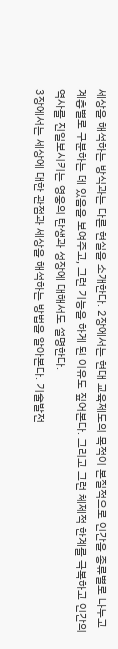세상을 해석하는 방식과는 다른 현실을 소개한다. 2장에서는 현대 교육제도의 목적이 본질적으로 인간을 종류별로 나누고 계층별로 구분하는 데 있음을 보여주고, 그런 기능을 하게 된 이유도 짚어본다. 그리고 그런 체제적 한계를 극복하고 인간의 역사를 진일보시키는 영웅의 탄생과 성장에 대해서도 설명한다.
3장에서는 세상에 대한 관점과 세상을 해석하는 방법을 알아본다. 기술발전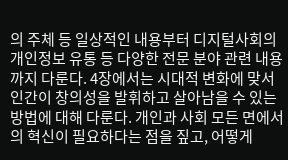의 주체 등 일상적인 내용부터 디지털사회의 개인정보 유통 등 다양한 전문 분야 관련 내용까지 다룬다. 4장에서는 시대적 변화에 맞서 인간이 창의성을 발휘하고 살아남을 수 있는 방법에 대해 다룬다. 개인과 사회 모든 면에서의 혁신이 필요하다는 점을 짚고, 어떻게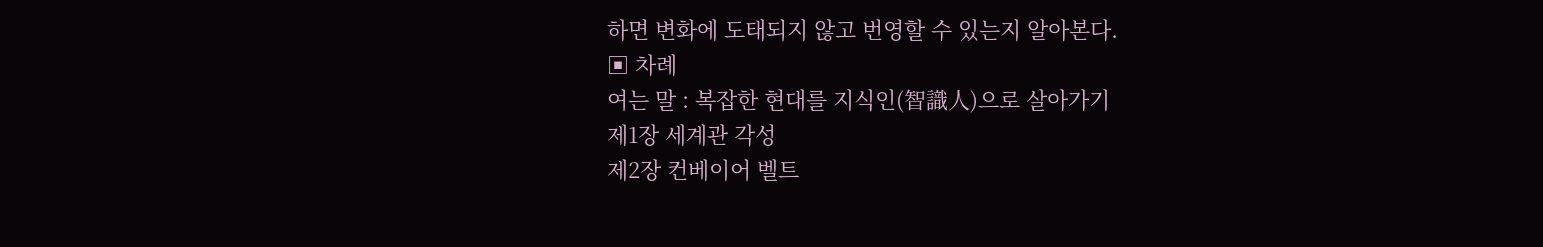하면 변화에 도태되지 않고 번영할 수 있는지 알아본다.
▣ 차례
여는 말 : 복잡한 현대를 지식인(智識人)으로 살아가기
제1장 세계관 각성
제2장 컨베이어 벨트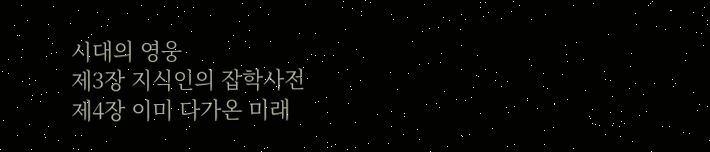시대의 영웅
제3장 지식인의 잡학사전
제4장 이미 다가온 미래